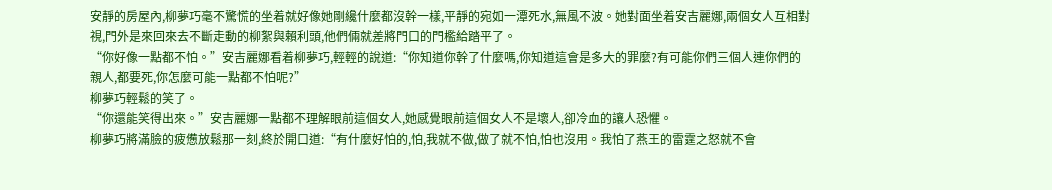安靜的房屋內,柳夢巧毫不驚慌的坐着就好像她剛纔什麼都沒幹一樣,平靜的宛如一潭死水,無風不波。她對面坐着安吉麗娜,兩個女人互相對視,門外是來回來去不斷走動的柳絮與賴利頭,他們倆就差將門口的門檻給踏平了。
“你好像一點都不怕。”安吉麗娜看着柳夢巧,輕輕的說道:“你知道你幹了什麼嗎,你知道這會是多大的罪麼?有可能你們三個人連你們的親人,都要死,你怎麼可能一點都不怕呢?”
柳夢巧輕鬆的笑了。
“你還能笑得出來。”安吉麗娜一點都不理解眼前這個女人,她感覺眼前這個女人不是壞人,卻冷血的讓人恐懼。
柳夢巧將滿臉的疲憊放鬆那一刻,終於開口道:“有什麼好怕的,怕,我就不做,做了就不怕,怕也沒用。我怕了燕王的雷霆之怒就不會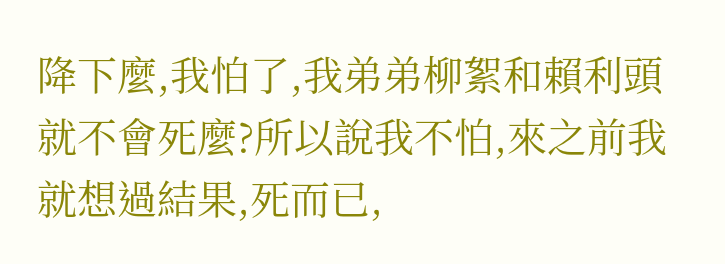降下麼,我怕了,我弟弟柳絮和賴利頭就不會死麼?所以說我不怕,來之前我就想過結果,死而已,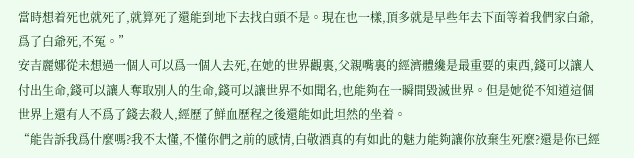當時想着死也就死了,就算死了還能到地下去找白頭不是。現在也一樣,頂多就是早些年去下面等着我們家白爺,爲了白爺死,不冤。”
安吉麗娜從未想過一個人可以爲一個人去死,在她的世界觀裏,父親嘴裏的經濟體纔是最重要的東西,錢可以讓人付出生命,錢可以讓人奪取別人的生命,錢可以讓世界不如聞名,也能夠在一瞬間毀滅世界。但是她從不知道這個世界上還有人不爲了錢去殺人,經歷了鮮血歷程之後還能如此坦然的坐着。
“能告訴我爲什麼嗎?我不太懂,不懂你們之前的感情,白敬酒真的有如此的魅力能夠讓你放棄生死麼?還是你已經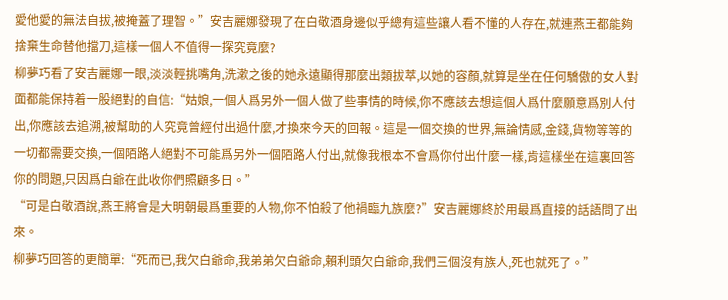愛他愛的無法自拔,被掩蓋了理智。”安吉麗娜發現了在白敬酒身邊似乎總有這些讓人看不懂的人存在,就連燕王都能夠捨棄生命替他擋刀,這樣一個人不值得一探究竟麼?
柳夢巧看了安吉麗娜一眼,淡淡輕挑嘴角,洗漱之後的她永遠顯得那麼出類拔萃,以她的容顏,就算是坐在任何驕傲的女人對面都能保持着一股絕對的自信:“姑娘,一個人爲另外一個人做了些事情的時候,你不應該去想這個人爲什麼願意爲別人付出,你應該去追溯,被幫助的人究竟曾經付出過什麼,才換來今天的回報。這是一個交換的世界,無論情感,金錢,貨物等等的一切都需要交換,一個陌路人絕對不可能爲另外一個陌路人付出,就像我根本不會爲你付出什麼一樣,肯這樣坐在這裏回答你的問題,只因爲白爺在此收你們照顧多日。”
“可是白敬酒說,燕王將會是大明朝最爲重要的人物,你不怕殺了他禍臨九族麼?”安吉麗娜終於用最爲直接的話語問了出來。
柳夢巧回答的更簡單:“死而已,我欠白爺命,我弟弟欠白爺命,賴利頭欠白爺命,我們三個沒有族人,死也就死了。”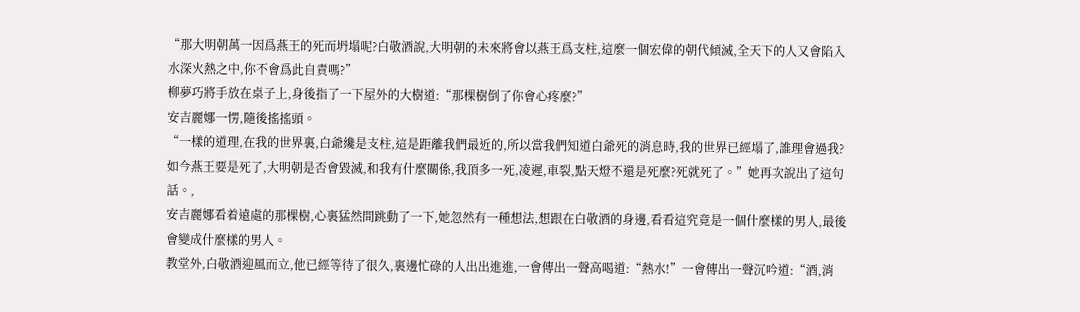“那大明朝萬一因爲燕王的死而坍塌呢?白敬酒說,大明朝的未來將會以燕王爲支柱,這麼一個宏偉的朝代傾滅,全天下的人又會陷入水深火熱之中,你不會爲此自責嗎?”
柳夢巧將手放在桌子上,身後指了一下屋外的大樹道:“那棵樹倒了你會心疼麼?”
安吉麗娜一愣,隨後搖搖頭。
“一樣的道理,在我的世界裏,白爺纔是支柱,這是距離我們最近的,所以當我們知道白爺死的消息時,我的世界已經塌了,誰理會過我?如今燕王要是死了,大明朝是否會毀滅,和我有什麼關係,我頂多一死,凌遲,車裂,點天燈不還是死麼?死就死了。”她再次說出了這句話。,
安吉麗娜看着遠處的那棵樹,心裏猛然間跳動了一下,她忽然有一種想法,想跟在白敬酒的身邊,看看這究竟是一個什麼樣的男人,最後會變成什麼樣的男人。
教堂外,白敬酒迎風而立,他已經等待了很久,裏邊忙碌的人出出進進,一會傳出一聲高喝道:“熱水!”一會傳出一聲沉吟道:“酒,消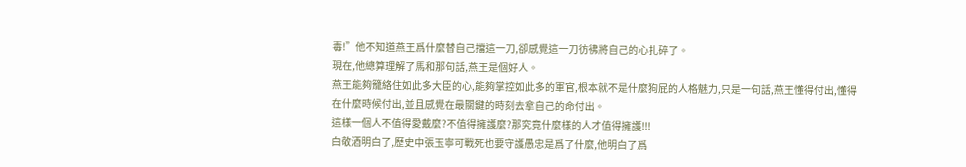毒!”他不知道燕王爲什麼替自己擋這一刀,卻感覺這一刀彷彿將自己的心扎碎了。
現在,他總算理解了馬和那句話,燕王是個好人。
燕王能夠籠絡住如此多大臣的心,能夠掌控如此多的軍官,根本就不是什麼狗屁的人格魅力,只是一句話,燕王懂得付出,懂得在什麼時候付出,並且感覺在最關鍵的時刻去拿自己的命付出。
這樣一個人不值得愛戴麼?不值得擁護麼?那究竟什麼樣的人才值得擁護!!!
白敬酒明白了,歷史中張玉寧可戰死也要守護愚忠是爲了什麼,他明白了爲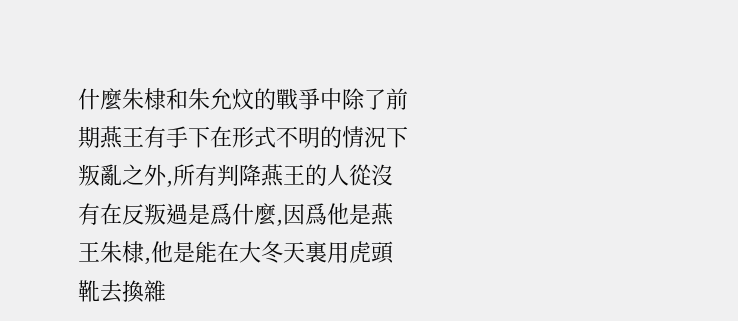什麼朱棣和朱允炆的戰爭中除了前期燕王有手下在形式不明的情況下叛亂之外,所有判降燕王的人從沒有在反叛過是爲什麼,因爲他是燕王朱棣,他是能在大冬天裏用虎頭靴去換雜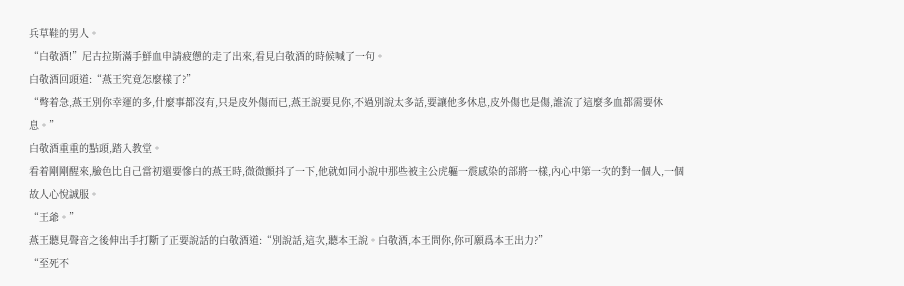兵草鞋的男人。
“白敬酒!”尼古拉斯滿手鮮血申請疲憊的走了出來,看見白敬酒的時候喊了一句。
白敬酒回頭道:“燕王究竟怎麼樣了?”
“彆着急,燕王別你幸運的多,什麼事都沒有,只是皮外傷而已,燕王說要見你,不過別說太多話,要讓他多休息,皮外傷也是傷,誰流了這麼多血都需要休息。”
白敬酒重重的點頭,踏入教堂。
看着剛剛醒來,臉色比自己當初還要慘白的燕王時,微微顫抖了一下,他就如同小說中那些被主公虎軀一震感染的部將一樣,內心中第一次的對一個人,一個故人心悅誠服。
“王爺。”
燕王聽見聲音之後伸出手打斷了正要說話的白敬酒道:“別說話,這次,聽本王說。白敬酒,本王問你,你可願爲本王出力?”
“至死不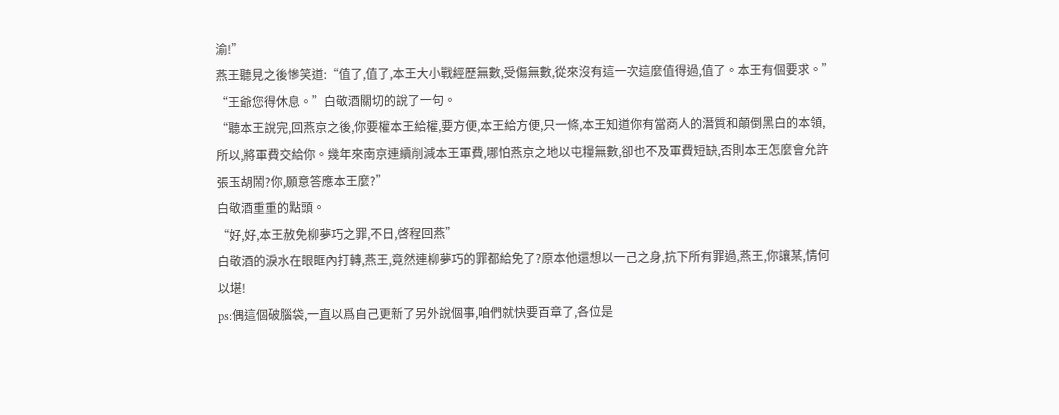渝!”
燕王聽見之後慘笑道:“值了,值了,本王大小戰經歷無數,受傷無數,從來沒有這一次這麼值得過,值了。本王有個要求。”
“王爺您得休息。”白敬酒關切的說了一句。
“聽本王說完,回燕京之後,你要權本王給權,要方便,本王給方便,只一條,本王知道你有當商人的潛質和顛倒黑白的本領,所以,將軍費交給你。幾年來南京連續削減本王軍費,哪怕燕京之地以屯糧無數,卻也不及軍費短缺,否則本王怎麼會允許張玉胡鬧?你,願意答應本王麼?”
白敬酒重重的點頭。
“好,好,本王赦免柳夢巧之罪,不日,啓程回燕”
白敬酒的淚水在眼眶內打轉,燕王,竟然連柳夢巧的罪都給免了?原本他還想以一己之身,抗下所有罪過,燕王,你讓某,情何以堪!
ps:偶這個破腦袋,一直以爲自己更新了另外說個事,咱們就快要百章了,各位是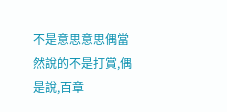不是意思意思偶當然說的不是打賞,偶是說,百章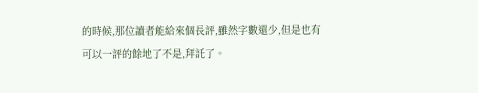的時候,那位讀者能給來個長評,雖然字數還少,但是也有可以一評的餘地了不是,拜託了。